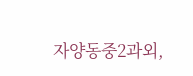자양동중2과외,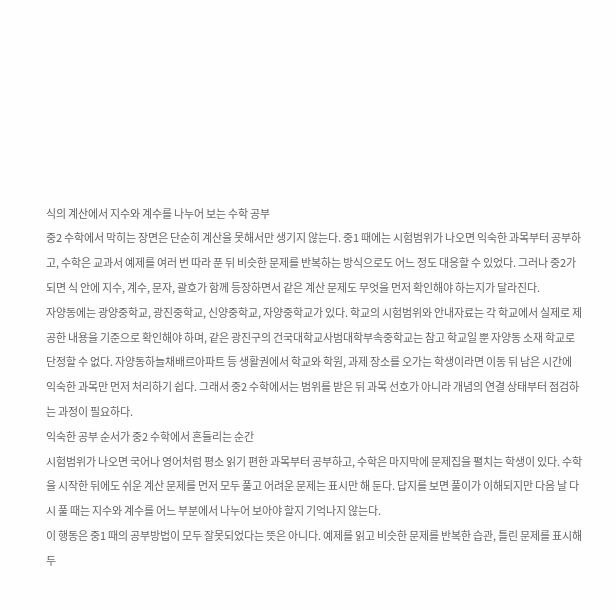식의 계산에서 지수와 계수를 나누어 보는 수학 공부
중2 수학에서 막히는 장면은 단순히 계산을 못해서만 생기지 않는다. 중1 때에는 시험범위가 나오면 익숙한 과목부터 공부하고, 수학은 교과서 예제를 여러 번 따라 푼 뒤 비슷한 문제를 반복하는 방식으로도 어느 정도 대응할 수 있었다. 그러나 중2가 되면 식 안에 지수, 계수, 문자, 괄호가 함께 등장하면서 같은 계산 문제도 무엇을 먼저 확인해야 하는지가 달라진다.
자양동에는 광양중학교, 광진중학교, 신양중학교, 자양중학교가 있다. 학교의 시험범위와 안내자료는 각 학교에서 실제로 제공한 내용을 기준으로 확인해야 하며, 같은 광진구의 건국대학교사범대학부속중학교는 참고 학교일 뿐 자양동 소재 학교로 단정할 수 없다. 자양동하늘채배르아파트 등 생활권에서 학교와 학원, 과제 장소를 오가는 학생이라면 이동 뒤 남은 시간에 익숙한 과목만 먼저 처리하기 쉽다. 그래서 중2 수학에서는 범위를 받은 뒤 과목 선호가 아니라 개념의 연결 상태부터 점검하는 과정이 필요하다.
익숙한 공부 순서가 중2 수학에서 흔들리는 순간
시험범위가 나오면 국어나 영어처럼 평소 읽기 편한 과목부터 공부하고, 수학은 마지막에 문제집을 펼치는 학생이 있다. 수학을 시작한 뒤에도 쉬운 계산 문제를 먼저 모두 풀고 어려운 문제는 표시만 해 둔다. 답지를 보면 풀이가 이해되지만 다음 날 다시 풀 때는 지수와 계수를 어느 부분에서 나누어 보아야 할지 기억나지 않는다.
이 행동은 중1 때의 공부방법이 모두 잘못되었다는 뜻은 아니다. 예제를 읽고 비슷한 문제를 반복한 습관, 틀린 문제를 표시해 두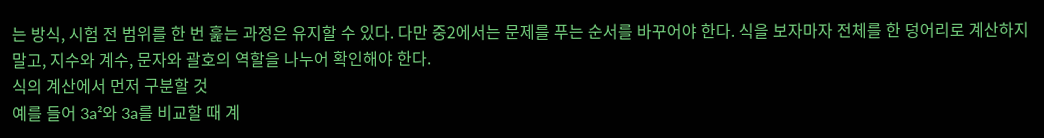는 방식, 시험 전 범위를 한 번 훑는 과정은 유지할 수 있다. 다만 중2에서는 문제를 푸는 순서를 바꾸어야 한다. 식을 보자마자 전체를 한 덩어리로 계산하지 말고, 지수와 계수, 문자와 괄호의 역할을 나누어 확인해야 한다.
식의 계산에서 먼저 구분할 것
예를 들어 3a²와 3a를 비교할 때 계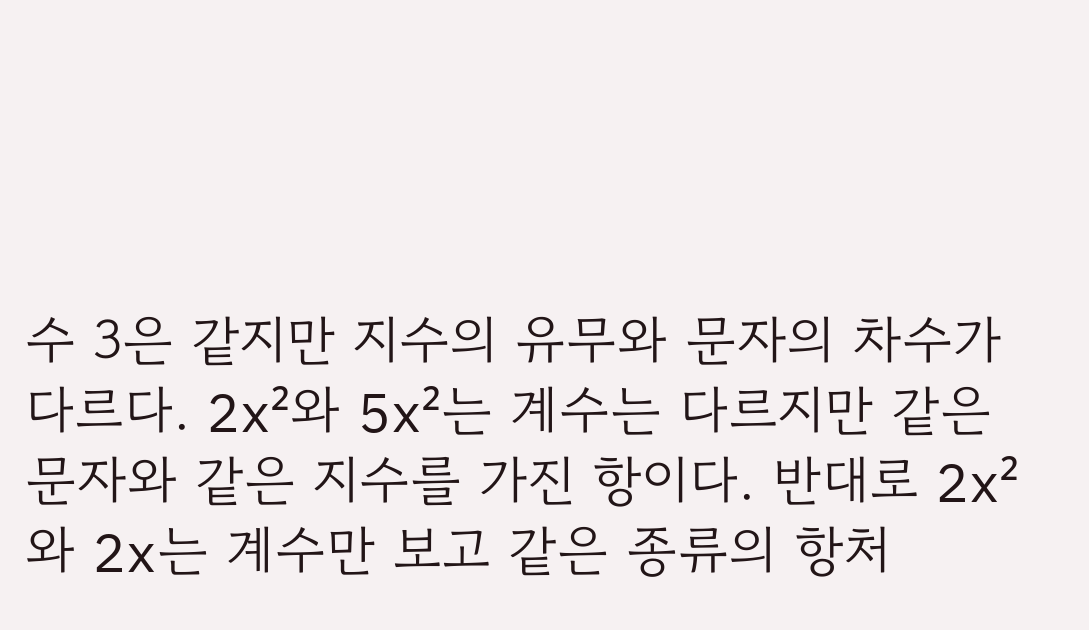수 3은 같지만 지수의 유무와 문자의 차수가 다르다. 2x²와 5x²는 계수는 다르지만 같은 문자와 같은 지수를 가진 항이다. 반대로 2x²와 2x는 계수만 보고 같은 종류의 항처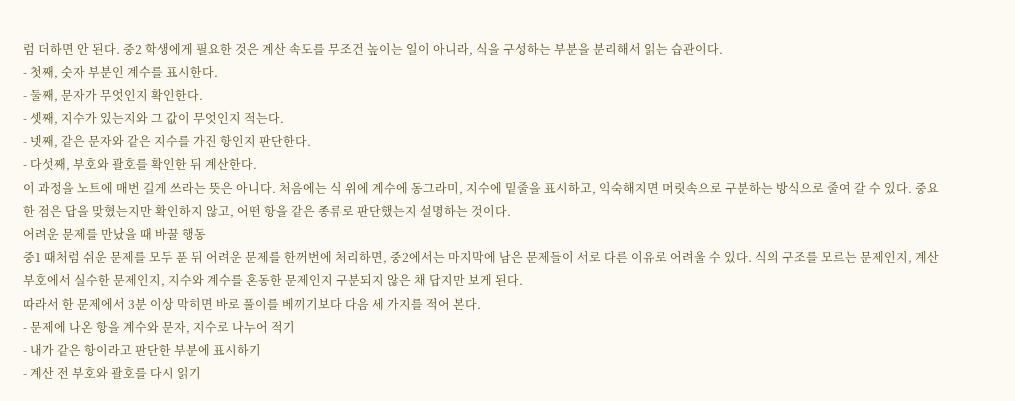럼 더하면 안 된다. 중2 학생에게 필요한 것은 계산 속도를 무조건 높이는 일이 아니라, 식을 구성하는 부분을 분리해서 읽는 습관이다.
- 첫째, 숫자 부분인 계수를 표시한다.
- 둘째, 문자가 무엇인지 확인한다.
- 셋째, 지수가 있는지와 그 값이 무엇인지 적는다.
- 넷째, 같은 문자와 같은 지수를 가진 항인지 판단한다.
- 다섯째, 부호와 괄호를 확인한 뒤 계산한다.
이 과정을 노트에 매번 길게 쓰라는 뜻은 아니다. 처음에는 식 위에 계수에 동그라미, 지수에 밑줄을 표시하고, 익숙해지면 머릿속으로 구분하는 방식으로 줄여 갈 수 있다. 중요한 점은 답을 맞혔는지만 확인하지 않고, 어떤 항을 같은 종류로 판단했는지 설명하는 것이다.
어려운 문제를 만났을 때 바꿀 행동
중1 때처럼 쉬운 문제를 모두 푼 뒤 어려운 문제를 한꺼번에 처리하면, 중2에서는 마지막에 남은 문제들이 서로 다른 이유로 어려울 수 있다. 식의 구조를 모르는 문제인지, 계산 부호에서 실수한 문제인지, 지수와 계수를 혼동한 문제인지 구분되지 않은 채 답지만 보게 된다.
따라서 한 문제에서 3분 이상 막히면 바로 풀이를 베끼기보다 다음 세 가지를 적어 본다.
- 문제에 나온 항을 계수와 문자, 지수로 나누어 적기
- 내가 같은 항이라고 판단한 부분에 표시하기
- 계산 전 부호와 괄호를 다시 읽기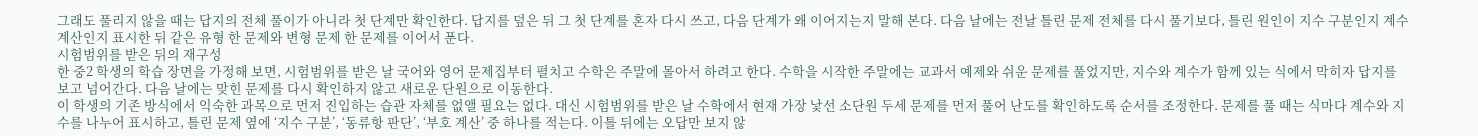그래도 풀리지 않을 때는 답지의 전체 풀이가 아니라 첫 단계만 확인한다. 답지를 덮은 뒤 그 첫 단계를 혼자 다시 쓰고, 다음 단계가 왜 이어지는지 말해 본다. 다음 날에는 전날 틀린 문제 전체를 다시 풀기보다, 틀린 원인이 지수 구분인지 계수 계산인지 표시한 뒤 같은 유형 한 문제와 변형 문제 한 문제를 이어서 푼다.
시험범위를 받은 뒤의 재구성
한 중2 학생의 학습 장면을 가정해 보면, 시험범위를 받은 날 국어와 영어 문제집부터 펼치고 수학은 주말에 몰아서 하려고 한다. 수학을 시작한 주말에는 교과서 예제와 쉬운 문제를 풀었지만, 지수와 계수가 함께 있는 식에서 막히자 답지를 보고 넘어간다. 다음 날에는 맞힌 문제를 다시 확인하지 않고 새로운 단원으로 이동한다.
이 학생의 기존 방식에서 익숙한 과목으로 먼저 진입하는 습관 자체를 없앨 필요는 없다. 대신 시험범위를 받은 날 수학에서 현재 가장 낯선 소단원 두세 문제를 먼저 풀어 난도를 확인하도록 순서를 조정한다. 문제를 풀 때는 식마다 계수와 지수를 나누어 표시하고, 틀린 문제 옆에 ‘지수 구분’, ‘동류항 판단’, ‘부호 계산’ 중 하나를 적는다. 이틀 뒤에는 오답만 보지 않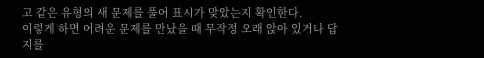고 같은 유형의 새 문제를 풀어 표시가 맞았는지 확인한다.
이렇게 하면 어려운 문제를 만났을 때 무작정 오래 앉아 있거나 답지를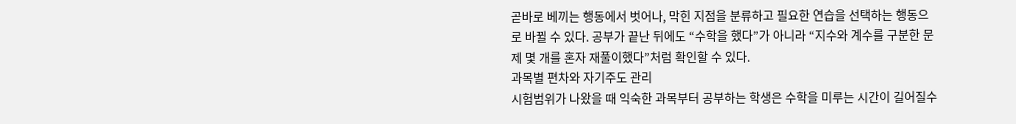곧바로 베끼는 행동에서 벗어나, 막힌 지점을 분류하고 필요한 연습을 선택하는 행동으로 바뀔 수 있다. 공부가 끝난 뒤에도 “수학을 했다”가 아니라 “지수와 계수를 구분한 문제 몇 개를 혼자 재풀이했다”처럼 확인할 수 있다.
과목별 편차와 자기주도 관리
시험범위가 나왔을 때 익숙한 과목부터 공부하는 학생은 수학을 미루는 시간이 길어질수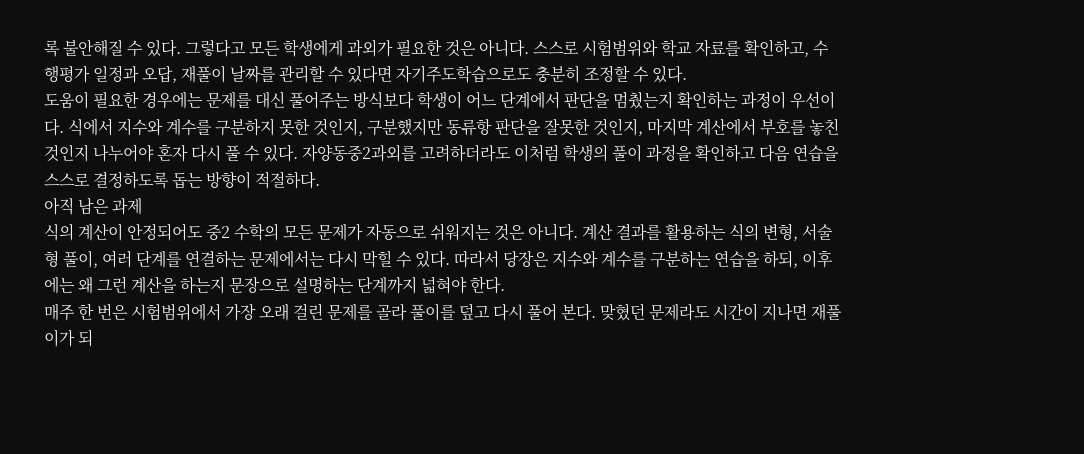록 불안해질 수 있다. 그렇다고 모든 학생에게 과외가 필요한 것은 아니다. 스스로 시험범위와 학교 자료를 확인하고, 수행평가 일정과 오답, 재풀이 날짜를 관리할 수 있다면 자기주도학습으로도 충분히 조정할 수 있다.
도움이 필요한 경우에는 문제를 대신 풀어주는 방식보다 학생이 어느 단계에서 판단을 멈췄는지 확인하는 과정이 우선이다. 식에서 지수와 계수를 구분하지 못한 것인지, 구분했지만 동류항 판단을 잘못한 것인지, 마지막 계산에서 부호를 놓친 것인지 나누어야 혼자 다시 풀 수 있다. 자양동중2과외를 고려하더라도 이처럼 학생의 풀이 과정을 확인하고 다음 연습을 스스로 결정하도록 돕는 방향이 적절하다.
아직 남은 과제
식의 계산이 안정되어도 중2 수학의 모든 문제가 자동으로 쉬워지는 것은 아니다. 계산 결과를 활용하는 식의 변형, 서술형 풀이, 여러 단계를 연결하는 문제에서는 다시 막힐 수 있다. 따라서 당장은 지수와 계수를 구분하는 연습을 하되, 이후에는 왜 그런 계산을 하는지 문장으로 설명하는 단계까지 넓혀야 한다.
매주 한 번은 시험범위에서 가장 오래 걸린 문제를 골라 풀이를 덮고 다시 풀어 본다. 맞혔던 문제라도 시간이 지나면 재풀이가 되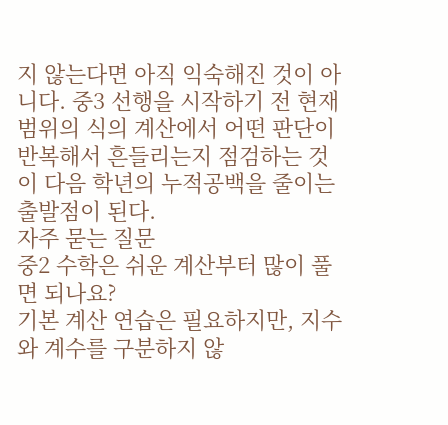지 않는다면 아직 익숙해진 것이 아니다. 중3 선행을 시작하기 전 현재 범위의 식의 계산에서 어떤 판단이 반복해서 흔들리는지 점검하는 것이 다음 학년의 누적공백을 줄이는 출발점이 된다.
자주 묻는 질문
중2 수학은 쉬운 계산부터 많이 풀면 되나요?
기본 계산 연습은 필요하지만, 지수와 계수를 구분하지 않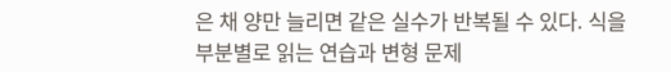은 채 양만 늘리면 같은 실수가 반복될 수 있다. 식을 부분별로 읽는 연습과 변형 문제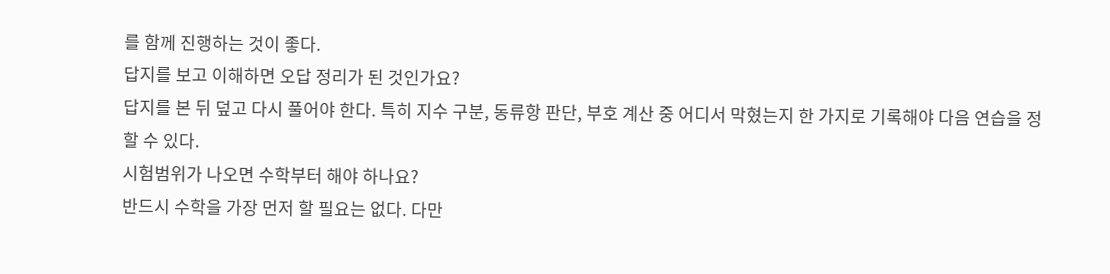를 함께 진행하는 것이 좋다.
답지를 보고 이해하면 오답 정리가 된 것인가요?
답지를 본 뒤 덮고 다시 풀어야 한다. 특히 지수 구분, 동류항 판단, 부호 계산 중 어디서 막혔는지 한 가지로 기록해야 다음 연습을 정할 수 있다.
시험범위가 나오면 수학부터 해야 하나요?
반드시 수학을 가장 먼저 할 필요는 없다. 다만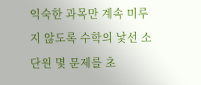익숙한 과목만 계속 미루지 않도록 수학의 낯선 소단원 몇 문제를 초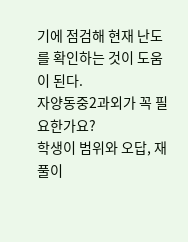기에 점검해 현재 난도를 확인하는 것이 도움이 된다.
자양동중2과외가 꼭 필요한가요?
학생이 범위와 오답, 재풀이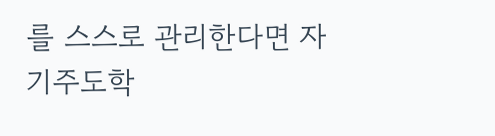를 스스로 관리한다면 자기주도학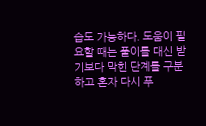습도 가능하다. 도움이 필요할 때는 풀이를 대신 받기보다 막힌 단계를 구분하고 혼자 다시 푸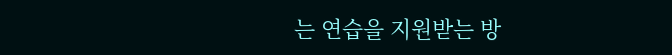는 연습을 지원받는 방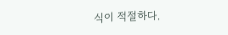식이 적절하다.